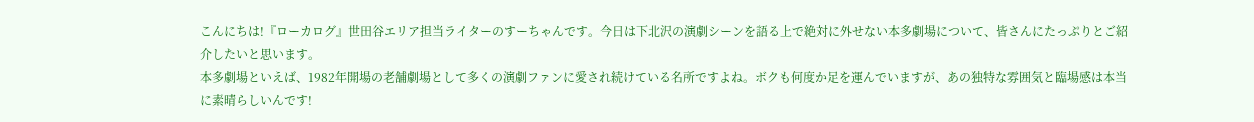こんにちは!『ローカログ』世田谷エリア担当ライターのすーちゃんです。今日は下北沢の演劇シーンを語る上で絶対に外せない本多劇場について、皆さんにたっぷりとご紹介したいと思います。
本多劇場といえば、1982年開場の老舗劇場として多くの演劇ファンに愛され続けている名所ですよね。ボクも何度か足を運んでいますが、あの独特な雰囲気と臨場感は本当に素晴らしいんです!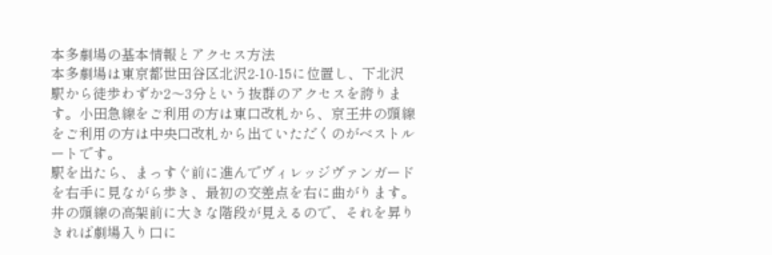本多劇場の基本情報とアクセス方法
本多劇場は東京都世田谷区北沢2-10-15に位置し、下北沢駅から徒歩わずか2〜3分という抜群のアクセスを誇ります。小田急線をご利用の方は東口改札から、京王井の頭線をご利用の方は中央口改札から出ていただくのがベストルートです。
駅を出たら、まっすぐ前に進んでヴィレッジヴァンガードを右手に見ながら歩き、最初の交差点を右に曲がります。井の頭線の高架前に大きな階段が見えるので、それを昇りきれば劇場入り口に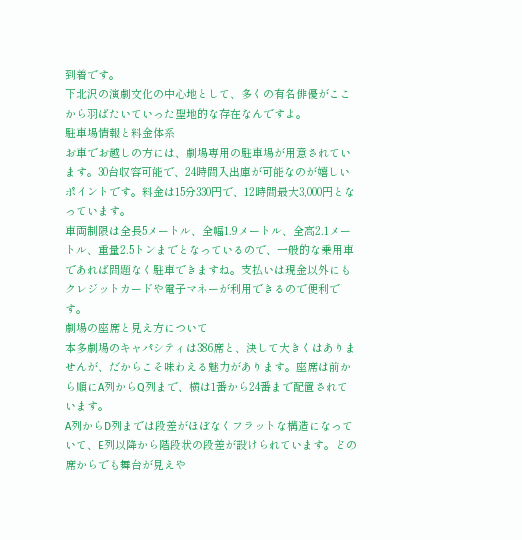到着です。
下北沢の演劇文化の中心地として、多くの有名俳優がここから羽ばたいていった聖地的な存在なんですよ。
駐車場情報と料金体系
お車でお越しの方には、劇場専用の駐車場が用意されています。30台収容可能で、24時間入出庫が可能なのが嬉しいポイントです。料金は15分330円で、12時間最大3,000円となっています。
車両制限は全長5メートル、全幅1.9メートル、全高2.1メートル、重量2.5トンまでとなっているので、一般的な乗用車であれば問題なく駐車できますね。支払いは現金以外にもクレジットカードや電子マネーが利用できるので便利です。
劇場の座席と見え方について
本多劇場のキャパシティは386席と、決して大きくはありませんが、だからこそ味わえる魅力があります。座席は前から順にA列からQ列まで、横は1番から24番まで配置されています。
A列からD列までは段差がほぼなくフラットな構造になっていて、E列以降から階段状の段差が設けられています。どの席からでも舞台が見えや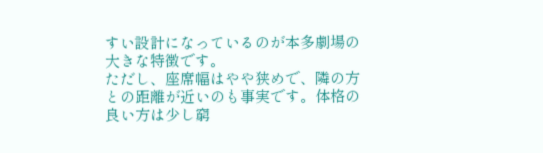すい設計になっているのが本多劇場の大きな特徴です。
ただし、座席幅はやや狭めで、隣の方との距離が近いのも事実です。体格の良い方は少し窮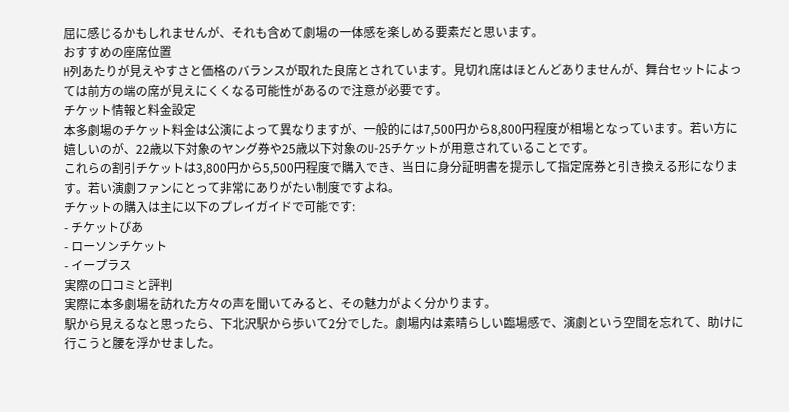屈に感じるかもしれませんが、それも含めて劇場の一体感を楽しめる要素だと思います。
おすすめの座席位置
H列あたりが見えやすさと価格のバランスが取れた良席とされています。見切れ席はほとんどありませんが、舞台セットによっては前方の端の席が見えにくくなる可能性があるので注意が必要です。
チケット情報と料金設定
本多劇場のチケット料金は公演によって異なりますが、一般的には7,500円から8,800円程度が相場となっています。若い方に嬉しいのが、22歳以下対象のヤング券や25歳以下対象のU-25チケットが用意されていることです。
これらの割引チケットは3,800円から5,500円程度で購入でき、当日に身分証明書を提示して指定席券と引き換える形になります。若い演劇ファンにとって非常にありがたい制度ですよね。
チケットの購入は主に以下のプレイガイドで可能です:
- チケットぴあ
- ローソンチケット
- イープラス
実際の口コミと評判
実際に本多劇場を訪れた方々の声を聞いてみると、その魅力がよく分かります。
駅から見えるなと思ったら、下北沢駅から歩いて2分でした。劇場内は素晴らしい臨場感で、演劇という空間を忘れて、助けに行こうと腰を浮かせました。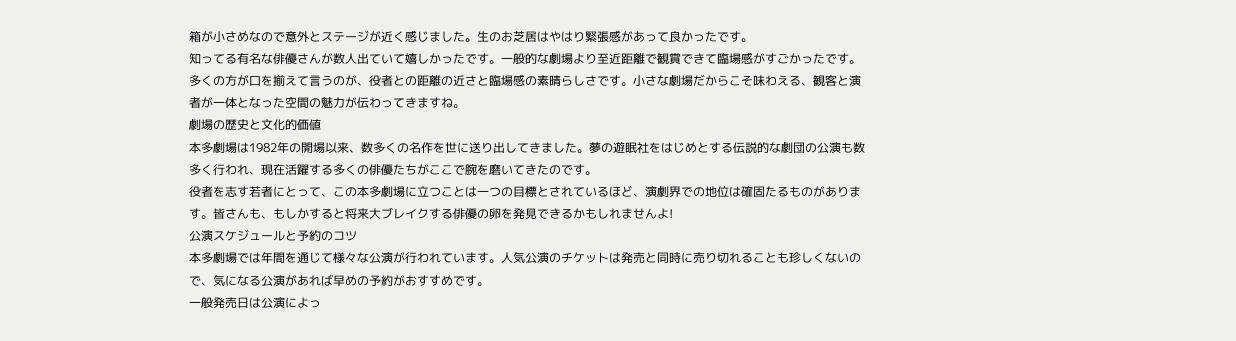箱が小さめなので意外とステージが近く感じました。生のお芝居はやはり緊張感があって良かったです。
知ってる有名な俳優さんが数人出ていて嬉しかったです。一般的な劇場より至近距離で観賞できて臨場感がすごかったです。
多くの方が口を揃えて言うのが、役者との距離の近さと臨場感の素晴らしさです。小さな劇場だからこそ味わえる、観客と演者が一体となった空間の魅力が伝わってきますね。
劇場の歴史と文化的価値
本多劇場は1982年の開場以来、数多くの名作を世に送り出してきました。夢の遊眠社をはじめとする伝説的な劇団の公演も数多く行われ、現在活躍する多くの俳優たちがここで腕を磨いてきたのです。
役者を志す若者にとって、この本多劇場に立つことは一つの目標とされているほど、演劇界での地位は確固たるものがあります。皆さんも、もしかすると将来大ブレイクする俳優の卵を発見できるかもしれませんよ!
公演スケジュールと予約のコツ
本多劇場では年間を通じて様々な公演が行われています。人気公演のチケットは発売と同時に売り切れることも珍しくないので、気になる公演があれば早めの予約がおすすめです。
一般発売日は公演によっ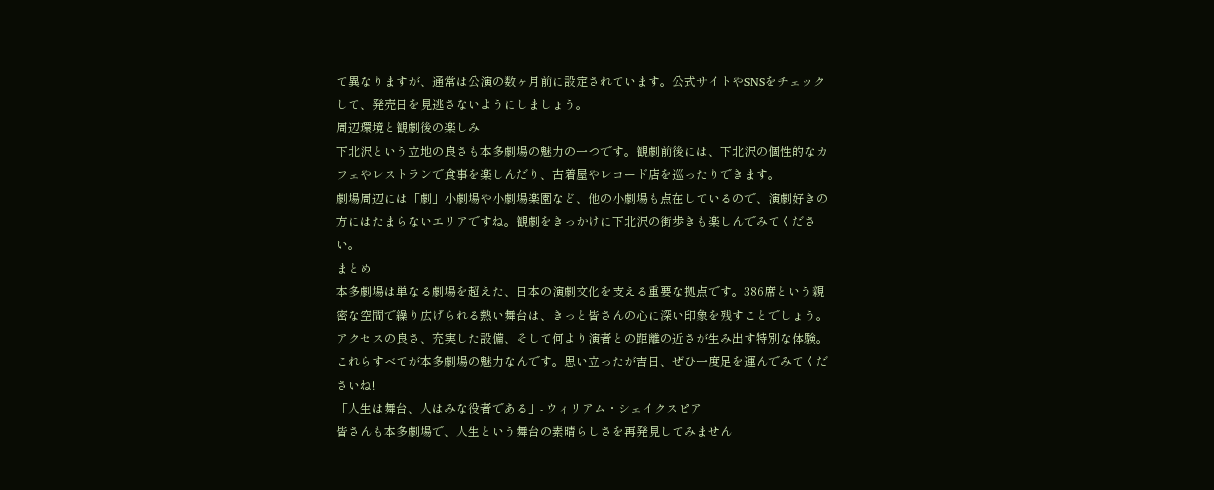て異なりますが、通常は公演の数ヶ月前に設定されています。公式サイトやSNSをチェックして、発売日を見逃さないようにしましょう。
周辺環境と観劇後の楽しみ
下北沢という立地の良さも本多劇場の魅力の一つです。観劇前後には、下北沢の個性的なカフェやレストランで食事を楽しんだり、古着屋やレコード店を巡ったりできます。
劇場周辺には「劇」小劇場や小劇場楽園など、他の小劇場も点在しているので、演劇好きの方にはたまらないエリアですね。観劇をきっかけに下北沢の街歩きも楽しんでみてください。
まとめ
本多劇場は単なる劇場を超えた、日本の演劇文化を支える重要な拠点です。386席という親密な空間で繰り広げられる熱い舞台は、きっと皆さんの心に深い印象を残すことでしょう。
アクセスの良さ、充実した設備、そして何より演者との距離の近さが生み出す特別な体験。これらすべてが本多劇場の魅力なんです。思い立ったが吉日、ぜひ一度足を運んでみてくださいね!
「人生は舞台、人はみな役者である」- ウィリアム・シェイクスピア
皆さんも本多劇場で、人生という舞台の素晴らしさを再発見してみません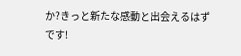か?きっと新たな感動と出会えるはずです!